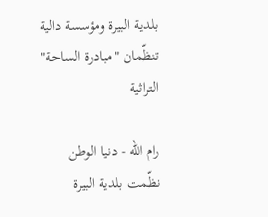بلدية البيرة ومؤسسة دالية تنظّمان "مبادرة الساحة" التراثية

رام الله - دنيا الوطن
نظّمت بلدية البيرة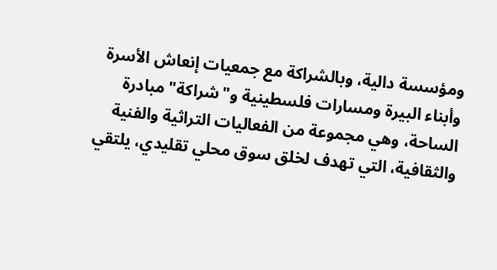ومؤسسة دالية، وبالشراكة مع جمعيات إنعاش الأسرة وأبناء البيرة ومسارات فلسطينية و"شراكة" مبادرة الساحة، وهي مجموعة من الفعاليات التراثية والفنية والثقافية، التي تهدف لخلق سوق محلي تقليدي، يلتقي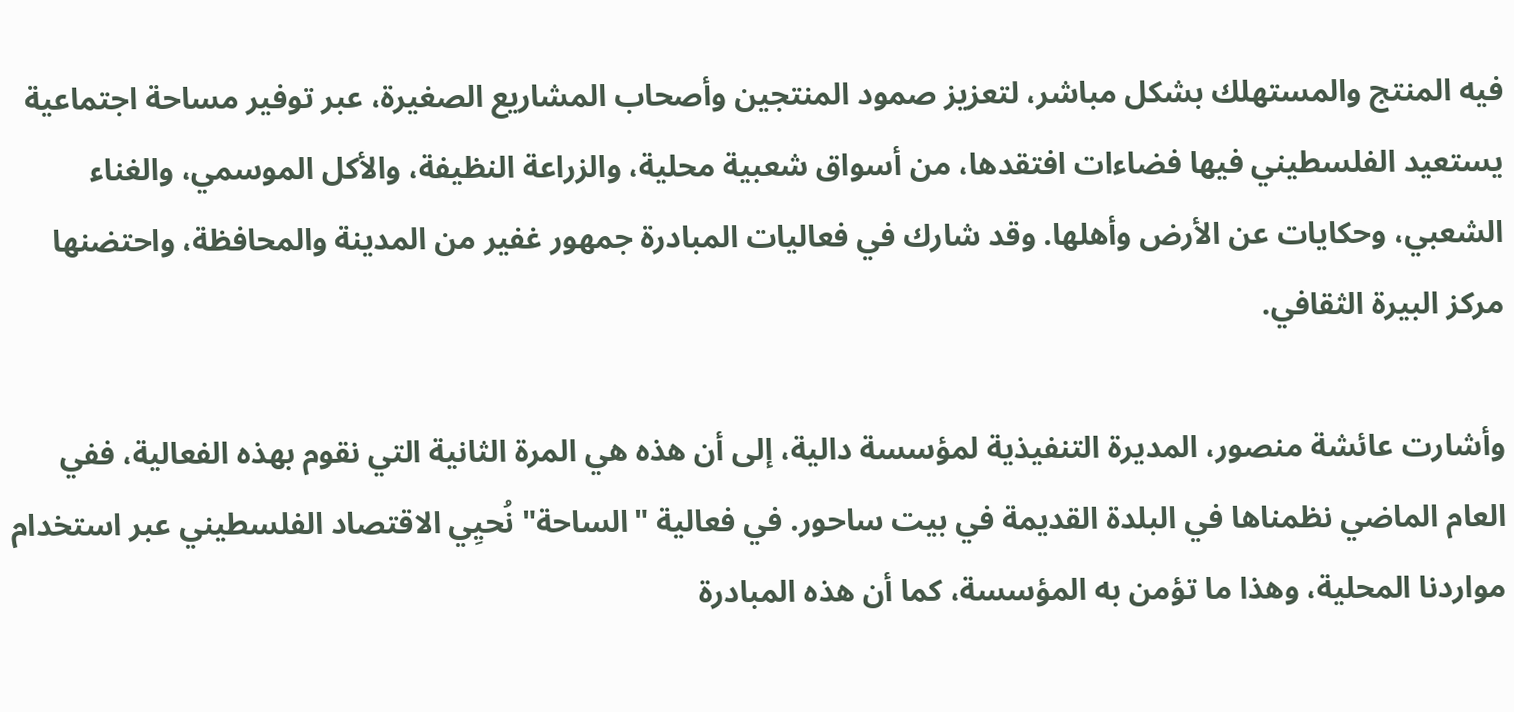فيه المنتج والمستهلك بشكل مباشر، لتعزيز صمود المنتجين وأصحاب المشاريع الصغيرة، عبر توفير مساحة اجتماعية يستعيد الفلسطيني فيها فضاءات افتقدها، من أسواق شعبية محلية، والزراعة النظيفة، والأكل الموسمي، والغناء الشعبي، وحكايات عن الأرض وأهلها. وقد شارك في فعاليات المبادرة جمهور غفير من المدينة والمحافظة، واحتضنها مركز البيرة الثقافي.

وأشارت عائشة منصور، المديرة التنفيذية لمؤسسة دالية، إلى أن هذه هي المرة الثانية التي نقوم بهذه الفعالية، ففي العام الماضي نظمناها في البلدة القديمة في بيت ساحور. في فعالية "الساحة" نُحيِي الاقتصاد الفلسطيني عبر استخدام مواردنا المحلية، وهذا ما تؤمن به المؤسسة، كما أن هذه المبادرة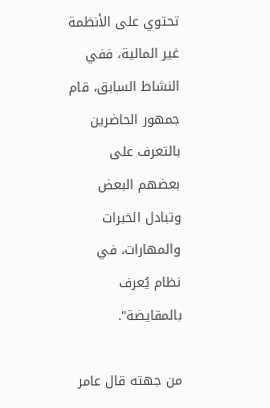تحتوي على الأنظمة غير المالية، ففي النشاط السابق، قام جمهور الحاضرين بالتعرف على بعضهم البعض وتبادل الخبرات والمهارات، في نظام يُعرف بالمقايضة".

من جهته قال عامر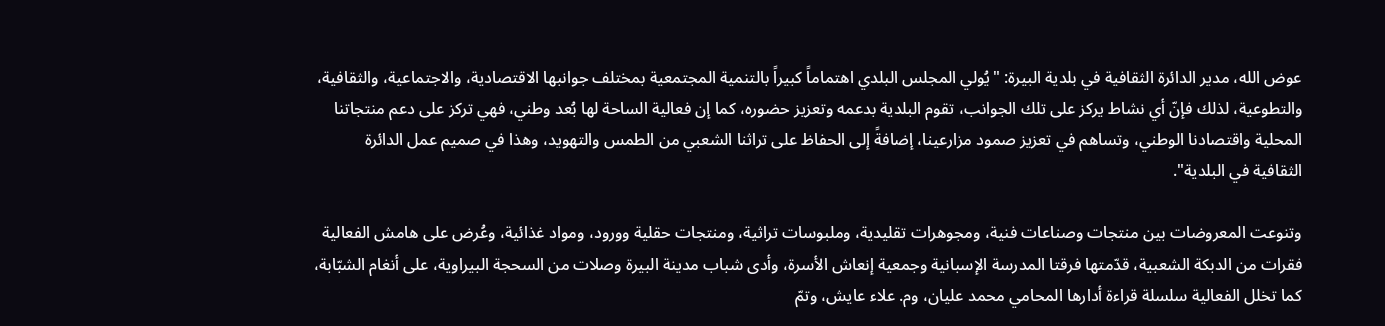عوض الله، مدير الدائرة الثقافية في بلدية البيرة: "يُولي المجلس البلدي اهتماماً كبيراً بالتنمية المجتمعية بمختلف جوانبها الاقتصادية، والاجتماعية، والثقافية، والتطوعية، لذلك فإنّ أي نشاط يركز على تلك الجوانب، تقوم البلدية بدعمه وتعزيز حضوره، كما إن فعالية الساحة لها بُعد وطني، فهي تركز على دعم منتجاتنا المحلية واقتصادنا الوطني، وتساهم في تعزيز صمود مزارعينا، إضافةً إلى الحفاظ على تراثنا الشعبي من الطمس والتهويد، وهذا في صميم عمل الدائرة الثقافية في البلدية".

وتنوعت المعروضات بين منتجات وصناعات فنية، ومجوهرات تقليدية، وملبوسات تراثية، ومنتجات حقلية وورود، ومواد غذائية، وعُرض على هامش الفعالية فقرات من الدبكة الشعبية، قدّمتها فرقتا المدرسة الإسبانية وجمعية إنعاش الأسرة، وأدى شباب مدينة البيرة وصلات من السحجة البيراوية، على أنغام الشبّابة، كما تخلل الفعالية سلسلة قراءة أدارها المحامي محمد عليان، وم. علاء عايش، وتمّ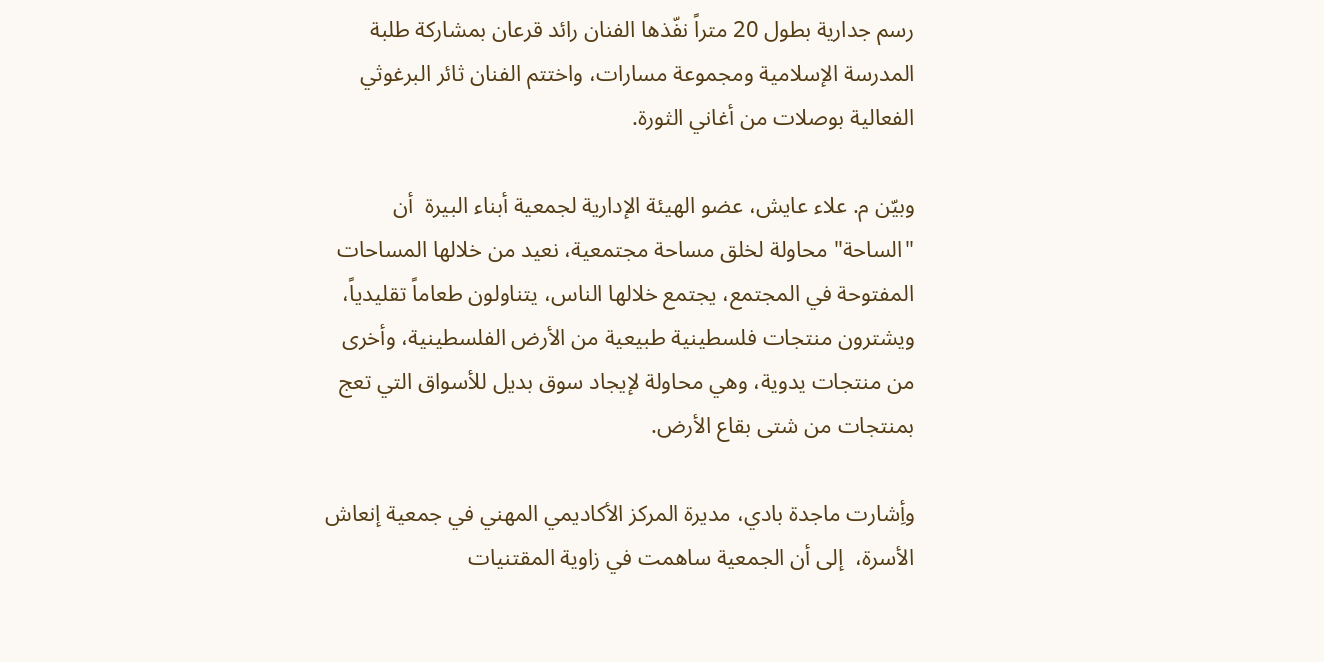رسم جدارية بطول 20 متراً نفّذها الفنان رائد قرعان بمشاركة طلبة المدرسة الإسلامية ومجموعة مسارات، واختتم الفنان ثائر البرغوثي الفعالية بوصلات من أغاني الثورة.

وبيّن م. علاء عايش، عضو الهيئة الإدارية لجمعية أبناء البيرة  أن "الساحة" محاولة لخلق مساحة مجتمعية، نعيد من خلالها المساحات المفتوحة في المجتمع، يجتمع خلالها الناس، يتناولون طعاماً تقليدياً، ويشترون منتجات فلسطينية طبيعية من الأرض الفلسطينية، وأخرى من منتجات يدوية، وهي محاولة لإيجاد سوق بديل للأسواق التي تعج بمنتجات من شتى بقاع الأرض.

وأِشارت ماجدة بادي، مديرة المركز الأكاديمي المهني في جمعية إنعاش الأسرة،  إلى أن الجمعية ساهمت في زاوية المقتنيات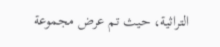التراثية، حيث تم عرض مجموعة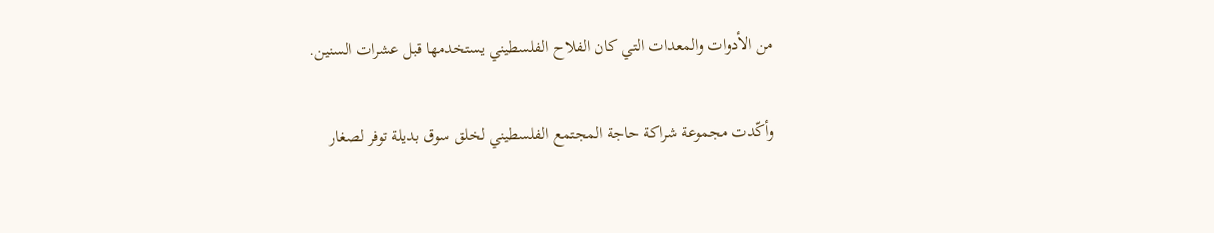من الأدوات والمعدات التي كان الفلاح الفلسطيني يستخدمها قبل عشرات السنين.

وأكّدت مجموعة شراكة حاجة المجتمع الفلسطيني لخلق سوق بديلة توفر لصغار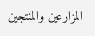المزارعين والمنتجين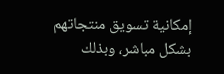إمكانية تسويق منتجاتهم بشكل مباشر، وبذلك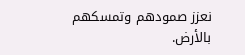نعزز صمودهم وتمسكهم بالأرض.